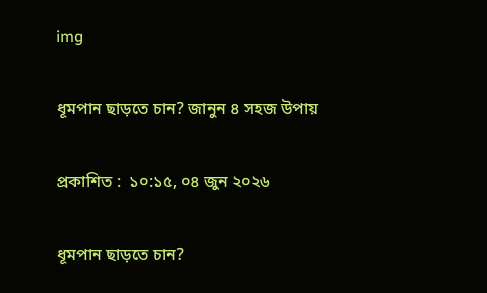img

ধূমপান ছাড়তে চান? জানুন ৪ সহজ উপায়

প্রকাশিত :  ১০:১৫, ০৪ জুন ২০২৬

ধূমপান ছাড়তে চান?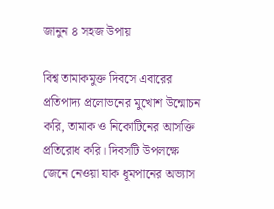জানুন ৪ সহজ উপায়

বিশ্ব তামাকমুক্ত দিবসে এবারের প্রতিপাদ্য প্রলোভনের মুখোশ উন্মোচন করি, তামাক ও নিকোটিনের আসক্তি প্রতিরোধ করি। দিবসটি উপলক্ষে জেনে নেওয়া যাক ধূমপানের অভ্যাস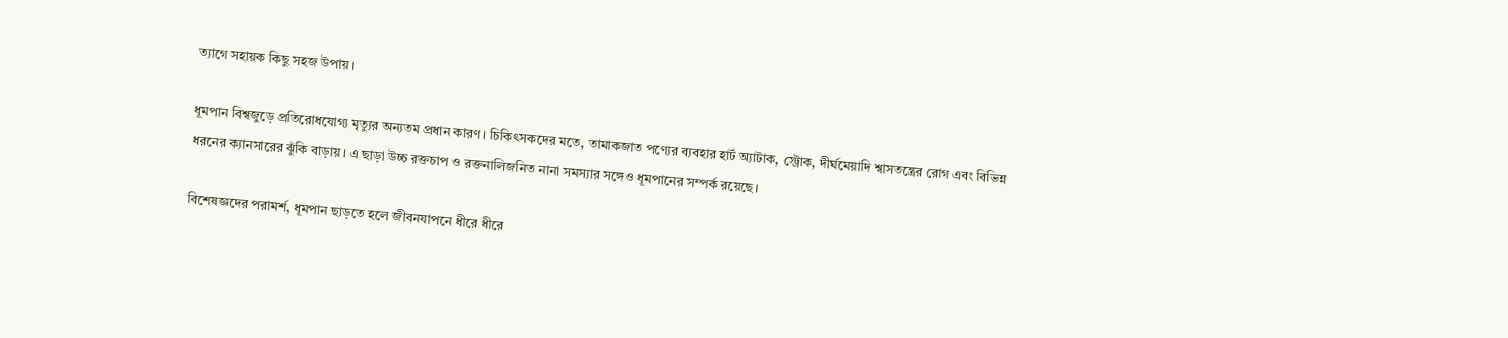ত্যাগে সহায়ক কিছু সহজ উপায়।

ধূমপান বিশ্বজুড়ে প্রতিরোধযোগ্য মৃত্যুর অন্যতম প্রধান কারণ। চিকিৎসকদের মতে, তামাকজাত পণ্যের ব্যবহার হার্ট অ্যাটাক, স্ট্রোক, দীর্ঘমেয়াদি শ্বাসতন্ত্রের রোগ এবং বিভিন্ন ধরনের ক্যানসারের ঝুঁকি বাড়ায়। এ ছাড়া উচ্চ রক্তচাপ ও রক্তনালিজনিত নানা সমস্যার সঙ্গেও ধূমপানের সম্পর্ক রয়েছে।

বিশেষজ্ঞদের পরামর্শ, ধূমপান ছাড়তে হলে জীবনযাপনে ধীরে ধীরে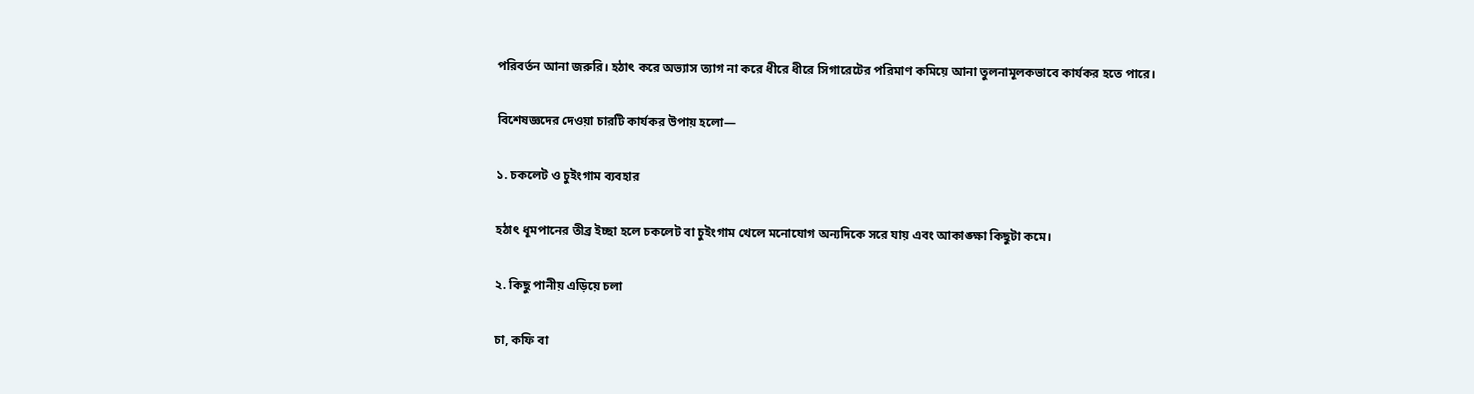পরিবর্তন আনা জরুরি। হঠাৎ করে অভ্যাস ত্যাগ না করে ধীরে ধীরে সিগারেটের পরিমাণ কমিয়ে আনা তুলনামূলকভাবে কার্যকর হতে পারে।

বিশেষজ্ঞদের দেওয়া চারটি কার্যকর উপায় হলো—

১. চকলেট ও চুইংগাম ব্যবহার

হঠাৎ ধূমপানের তীব্র ইচ্ছা হলে চকলেট বা চুইংগাম খেলে মনোযোগ অন্যদিকে সরে যায় এবং আকাঙ্ক্ষা কিছুটা কমে।

২. কিছু পানীয় এড়িয়ে চলা

চা, কফি বা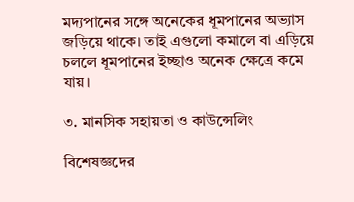মদ্যপানের সঙ্গে অনেকের ধূমপানের অভ্যাস জড়িয়ে থাকে। তাই এগুলো কমালে বা এড়িয়ে চললে ধূমপানের ইচ্ছাও অনেক ক্ষেত্রে কমে যায়।

৩. মানসিক সহায়তা ও কাউন্সেলিং

বিশেষজ্ঞদের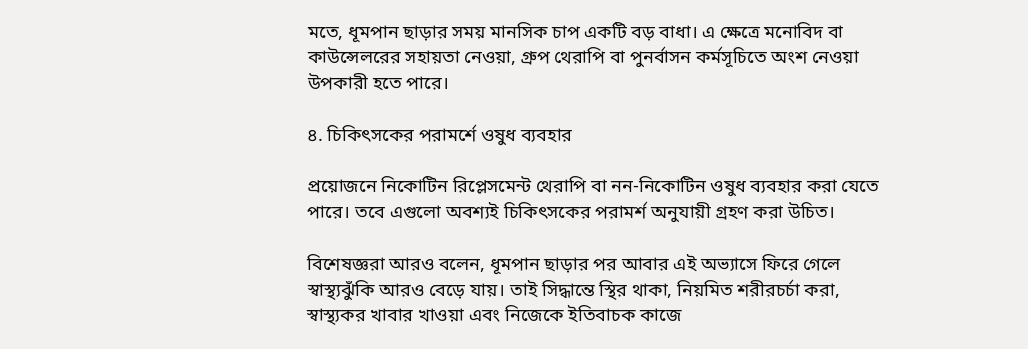মতে, ধূমপান ছাড়ার সময় মানসিক চাপ একটি বড় বাধা। এ ক্ষেত্রে মনোবিদ বা কাউন্সেলরের সহায়তা নেওয়া, গ্রুপ থেরাপি বা পুনর্বাসন কর্মসূচিতে অংশ নেওয়া উপকারী হতে পারে।

৪. চিকিৎসকের পরামর্শে ওষুধ ব্যবহার

প্রয়োজনে নিকোটিন রিপ্লেসমেন্ট থেরাপি বা নন-নিকোটিন ওষুধ ব্যবহার করা যেতে পারে। তবে এগুলো অবশ্যই চিকিৎসকের পরামর্শ অনুযায়ী গ্রহণ করা উচিত।

বিশেষজ্ঞরা আরও বলেন, ধূমপান ছাড়ার পর আবার এই অভ্যাসে ফিরে গেলে স্বাস্থ্যঝুঁকি আরও বেড়ে যায়। তাই সিদ্ধান্তে স্থির থাকা, নিয়মিত শরীরচর্চা করা, স্বাস্থ্যকর খাবার খাওয়া এবং নিজেকে ইতিবাচক কাজে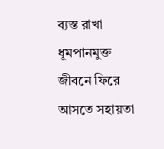ব্যস্ত রাখা ধূমপানমুক্ত জীবনে ফিরে আসতে সহায়তা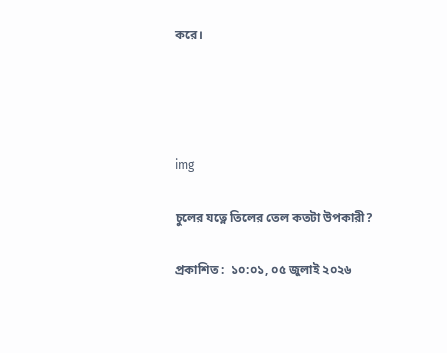করে।




img

চুলের যত্নে তিলের তেল কতটা উপকারী?

প্রকাশিত :  ১০:০১, ০৫ জুলাই ২০২৬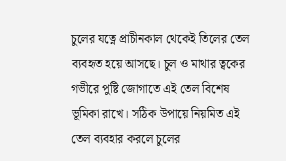চুলের যত্নে প্রাচীনকাল থেকেই তিলের তেল ব্যবহৃত হয়ে আসছে। চুল ও মাথার ত্বকের গভীরে পুষ্টি জোগাতে এই তেল বিশেষ ভূমিকা রাখে। সঠিক উপায়ে নিয়মিত এই তেল ব্যবহার করলে চুলের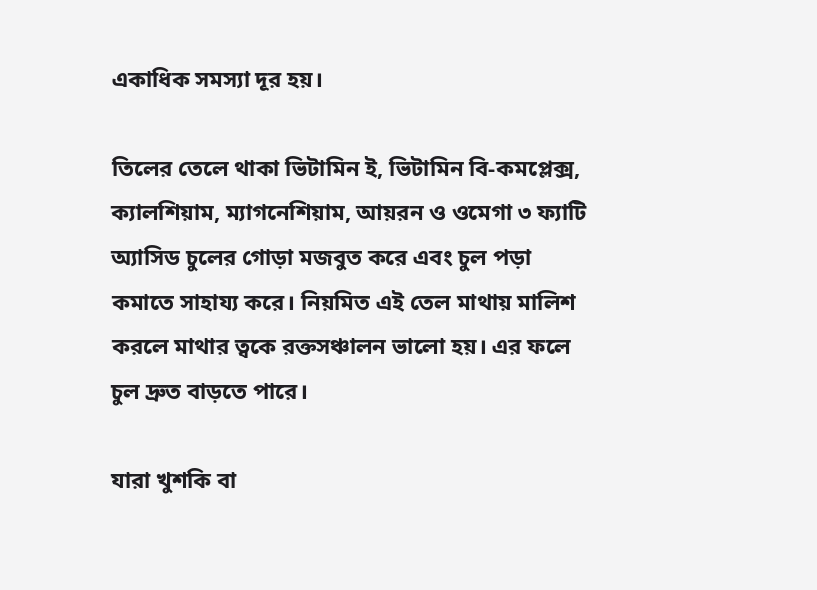একাধিক সমস্যা দূর হয়।

তিলের তেলে থাকা ভিটামিন ই, ভিটামিন বি-কমপ্লেক্স, ক্যালশিয়াম, ম্যাগনেশিয়াম, আয়রন ও ওমেগা ৩ ফ্যাটি অ্যাসিড চুলের গোড়া মজবুত করে এবং চুল পড়া কমাতে সাহায্য করে। নিয়মিত এই তেল মাথায় মালিশ করলে মাথার ত্বকে রক্তসঞ্চালন ভালো হয়। এর ফলে চুল দ্রুত বাড়তে পারে।

যারা খুশকি বা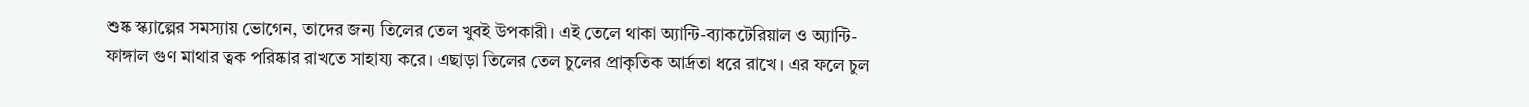শুষ্ক স্ক্যাল্পের সমস্যায় ভোগেন, তাদের জন্য তিলের তেল খুবই উপকারী। এই তেলে থাকা অ্যান্টি-ব্যাকটেরিয়াল ও অ্যান্টি-ফাঙ্গাল গুণ মাথার ত্বক পরিষ্কার রাখতে সাহায্য করে। এছাড়া তিলের তেল চুলের প্রাকৃতিক আর্দ্রতা ধরে রাখে। এর ফলে চুল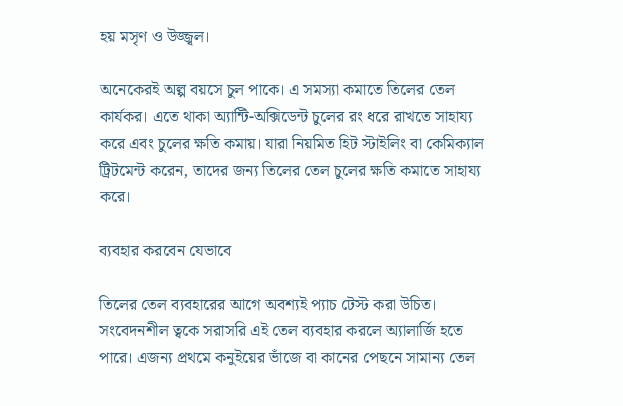হয় মসৃণ ও উজ্জ্বল।

অনেকেরই অল্প বয়সে চুল পাকে। এ সমস্যা কমাতে তিলের তেল কার্যকর। এতে থাকা অ্যান্টি-অক্সিডেন্ট চুলের রং ধরে রাখতে সাহায্য করে এবং চুলের ক্ষতি কমায়। যারা নিয়মিত হিট স্টাইলিং বা কেমিক্যাল ট্রিটমেন্ট করেন, তাদের জন্য তিলের তেল চুলের ক্ষতি কমাতে সাহায্য করে।

ব্যবহার করবেন যেভাবে

তিলের তেল ব্যবহারের আগে অবশ্যই প্যাচ টেস্ট করা উচিত। সংবেদনশীল ত্বকে সরাসরি এই তেল ব্যবহার করলে অ্যালার্জি হতে পারে। এজন্য প্রথমে কনুইয়ের ভাঁজে বা কানের পেছনে সামান্য তেল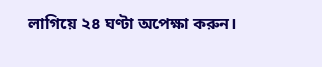লাগিয়ে ২৪ ঘণ্টা অপেক্ষা করুন।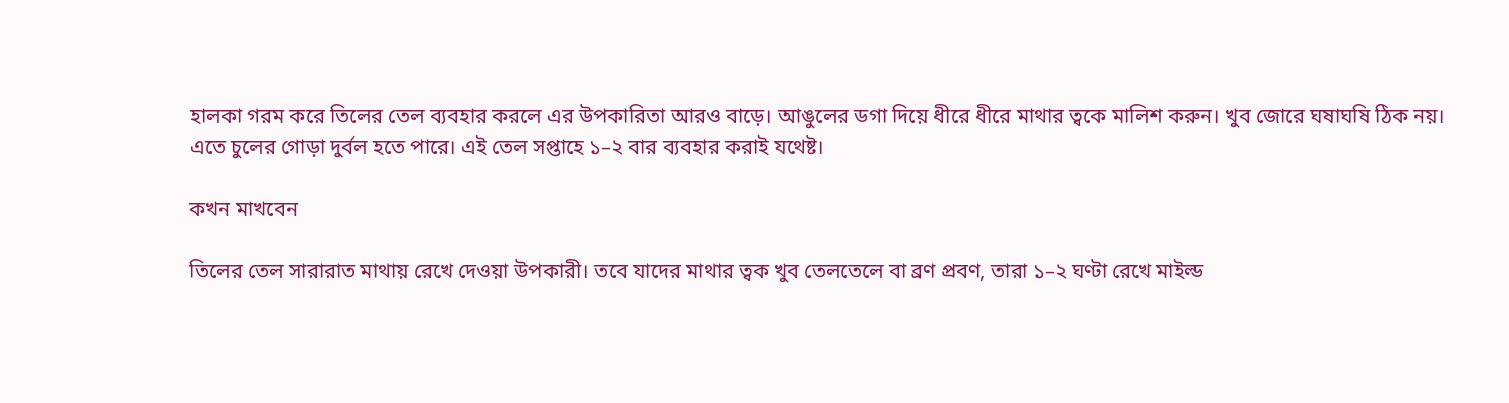হালকা গরম করে তিলের তেল ব্যবহার করলে এর উপকারিতা আরও বাড়ে। আঙুলের ডগা দিয়ে ধীরে ধীরে মাথার ত্বকে মালিশ করুন। খুব জোরে ঘষাঘষি ঠিক নয়। এতে চুলের গোড়া দুর্বল হতে পারে। এই তেল সপ্তাহে ১–২ বার ব্যবহার করাই যথেষ্ট।

কখন মাখবেন

তিলের তেল সারারাত মাথায় রেখে দেওয়া উপকারী। তবে যাদের মাথার ত্বক খুব তেলতেলে বা ব্রণ প্রবণ, তারা ১–২ ঘণ্টা রেখে মাইল্ড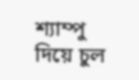শ্যাম্পু দিয়ে চুল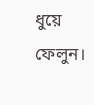ধুয়ে ফেলুন।